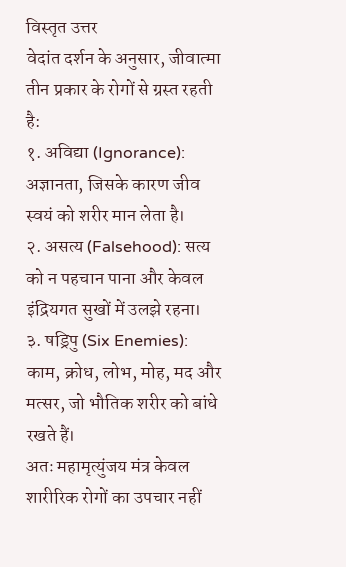विस्तृत उत्तर
वेदांत दर्शन के अनुसार, जीवात्मा तीन प्रकार के रोगों से ग्रस्त रहती है:
१. अविद्या (Ignorance): अज्ञानता, जिसके कारण जीव स्वयं को शरीर मान लेता है।
२. असत्य (Falsehood): सत्य को न पहचान पाना और केवल इंद्रियगत सुखों में उलझे रहना।
३. षड्रिपु (Six Enemies): काम, क्रोध, लोभ, मोह, मद और मत्सर, जो भौतिक शरीर को बांधे रखते हैं।
अतः महामृत्युंजय मंत्र केवल शारीरिक रोगों का उपचार नहीं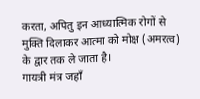करता, अपितु इन आध्यात्मिक रोगों से मुक्ति दिलाकर आत्मा को मोक्ष (अमरत्व) के द्वार तक ले जाता है।
गायत्री मंत्र जहाँ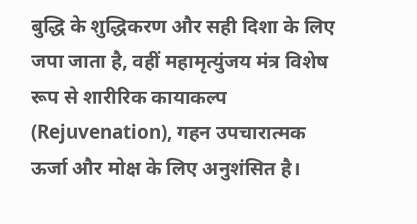बुद्धि के शुद्धिकरण और सही दिशा के लिए जपा जाता है, वहीं महामृत्युंजय मंत्र विशेष रूप से शारीरिक कायाकल्प (Rejuvenation), गहन उपचारात्मक ऊर्जा और मोक्ष के लिए अनुशंसित है।